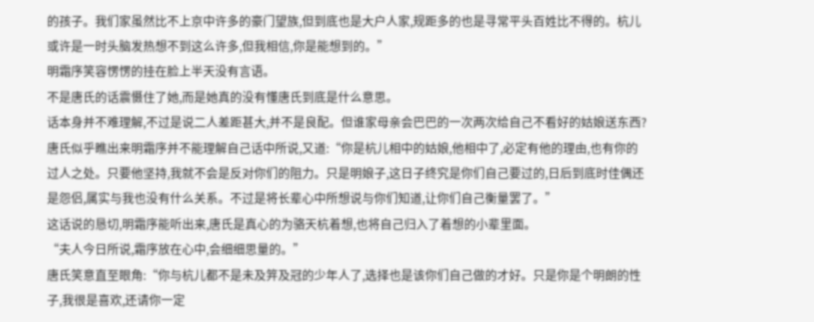的孩子。我们家虽然比不上京中许多的豪门望族,但到底也是大户人家,规距多的也是寻常平头百姓比不得的。杭儿或许是一时头脑发热想不到这么许多,但我相信,你是能想到的。”
明霜序笑容愣愣的挂在脸上半天没有言语。
不是唐氏的话震慑住了她,而是她真的没有懂唐氏到底是什么意思。
话本身并不难理解,不过是说二人差距甚大,并不是良配。但谁家母亲会巴巴的一次两次给自己不看好的姑娘送东西?
唐氏似乎瞧出来明霜序并不能理解自己话中所说,又道:“你是杭儿相中的姑娘,他相中了,必定有他的理由,也有你的过人之处。只要他坚持,我就不会是反对你们的阻力。只是明娘子,这日子终究是你们自己要过的,日后到底时佳偶还是怨侣,属实与我也没有什么关系。不过是将长辈心中所想说与你们知道,让你们自己衡量罢了。”
这话说的恳切,明霜序能听出来,唐氏是真心的为骆天杭着想,也将自己归入了着想的小辈里面。
“夫人今日所说,霜序放在心中,会细细思量的。”
唐氏笑意直至眼角:“你与杭儿都不是未及笄及冠的少年人了,选择也是该你们自己做的才好。只是你是个明朗的性子,我很是喜欢,还请你一定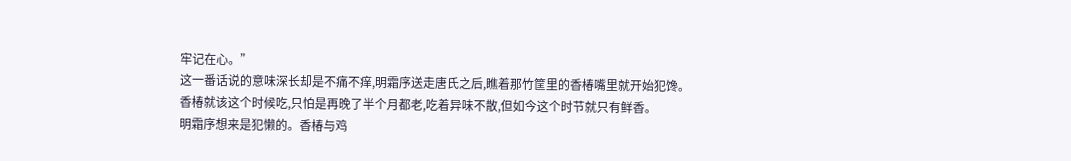牢记在心。”
这一番话说的意味深长却是不痛不痒,明霜序送走唐氏之后,瞧着那竹筐里的香椿嘴里就开始犯馋。
香椿就该这个时候吃,只怕是再晚了半个月都老,吃着异味不散,但如今这个时节就只有鲜香。
明霜序想来是犯懒的。香椿与鸡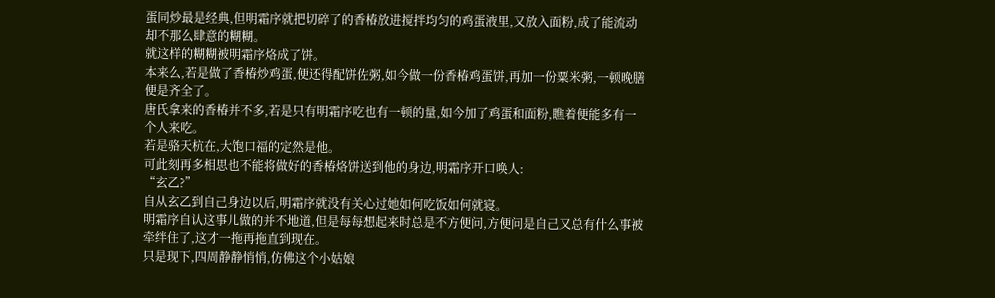蛋同炒最是经典,但明霜序就把切碎了的香椿放进搅拌均匀的鸡蛋液里,又放入面粉,成了能流动却不那么肆意的糊糊。
就这样的糊糊被明霜序烙成了饼。
本来么,若是做了香椿炒鸡蛋,便还得配饼佐粥,如今做一份香椿鸡蛋饼,再加一份粟米粥,一顿晚膳便是齐全了。
唐氏拿来的香椿并不多,若是只有明霜序吃也有一顿的量,如今加了鸡蛋和面粉,瞧着便能多有一个人来吃。
若是骆天杭在,大饱口福的定然是他。
可此刻再多相思也不能将做好的香椿烙饼送到他的身边,明霜序开口唤人:
“玄乙?”
自从玄乙到自己身边以后,明霜序就没有关心过她如何吃饭如何就寝。
明霜序自认这事儿做的并不地道,但是每每想起来时总是不方便问,方便问是自己又总有什么事被牵绊住了,这才一拖再拖直到现在。
只是现下,四周静静悄悄,仿佛这个小姑娘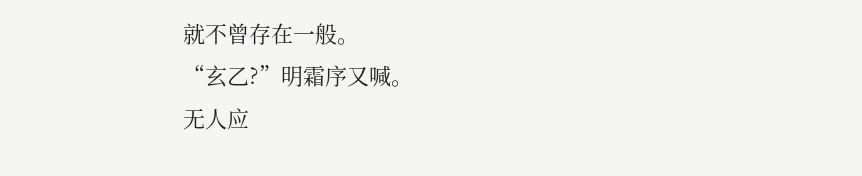就不曾存在一般。
“玄乙?”明霜序又喊。
无人应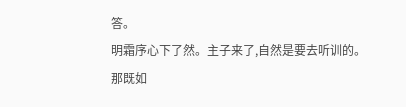答。
明霜序心下了然。主子来了,自然是要去听训的。
那既如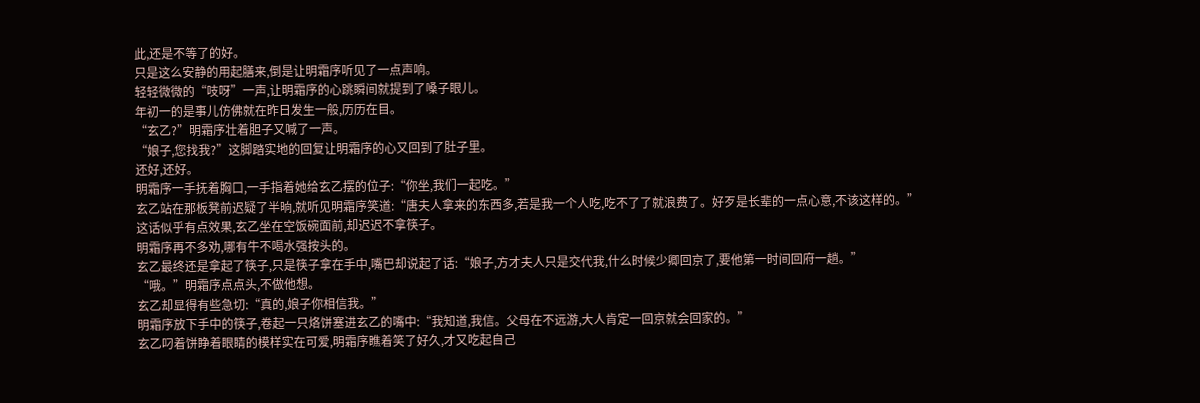此,还是不等了的好。
只是这么安静的用起膳来,倒是让明霜序听见了一点声响。
轻轻微微的“吱呀”一声,让明霜序的心跳瞬间就提到了嗓子眼儿。
年初一的是事儿仿佛就在昨日发生一般,历历在目。
“玄乙?”明霜序壮着胆子又喊了一声。
“娘子,您找我?”这脚踏实地的回复让明霜序的心又回到了肚子里。
还好,还好。
明霜序一手抚着胸口,一手指着她给玄乙摆的位子:“你坐,我们一起吃。”
玄乙站在那板凳前迟疑了半晌,就听见明霜序笑道:“唐夫人拿来的东西多,若是我一个人吃,吃不了了就浪费了。好歹是长辈的一点心意,不该这样的。”
这话似乎有点效果,玄乙坐在空饭碗面前,却迟迟不拿筷子。
明霜序再不多劝,哪有牛不喝水强按头的。
玄乙最终还是拿起了筷子,只是筷子拿在手中,嘴巴却说起了话:“娘子,方才夫人只是交代我,什么时候少卿回京了,要他第一时间回府一趟。”
“哦。”明霜序点点头,不做他想。
玄乙却显得有些急切:“真的,娘子你相信我。”
明霜序放下手中的筷子,卷起一只烙饼塞进玄乙的嘴中:“我知道,我信。父母在不远游,大人肯定一回京就会回家的。”
玄乙叼着饼睁着眼睛的模样实在可爱,明霜序瞧着笑了好久,才又吃起自己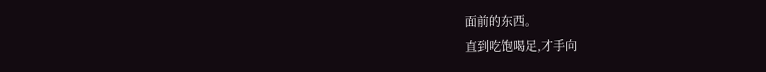面前的东西。
直到吃饱喝足,才手向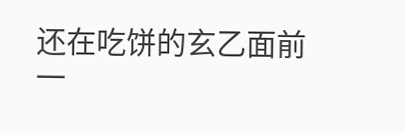还在吃饼的玄乙面前一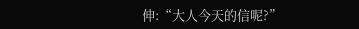伸:“大人今天的信呢?”